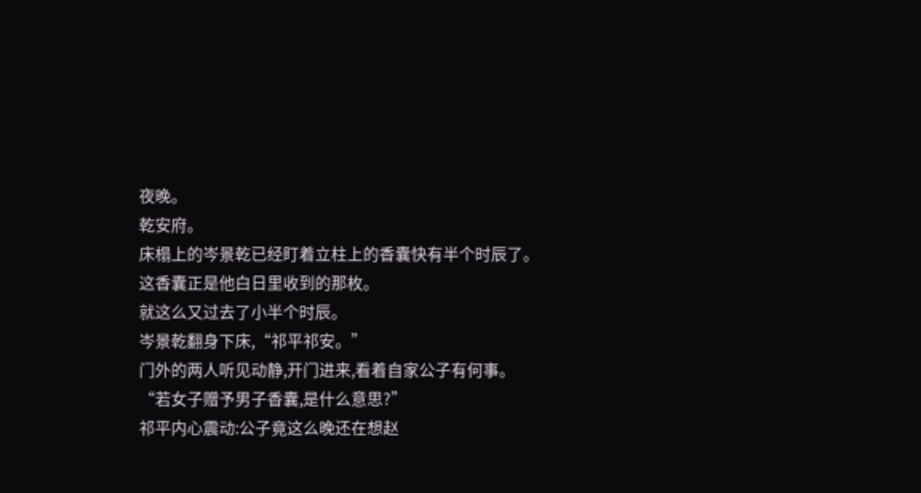夜晚。
乾安府。
床榻上的岑景乾已经盯着立柱上的香囊快有半个时辰了。
这香囊正是他白日里收到的那枚。
就这么又过去了小半个时辰。
岑景乾翻身下床,“祁平祁安。”
门外的两人听见动静,开门进来,看着自家公子有何事。
“若女子赠予男子香囊,是什么意思?”
祁平内心震动:公子竟这么晚还在想赵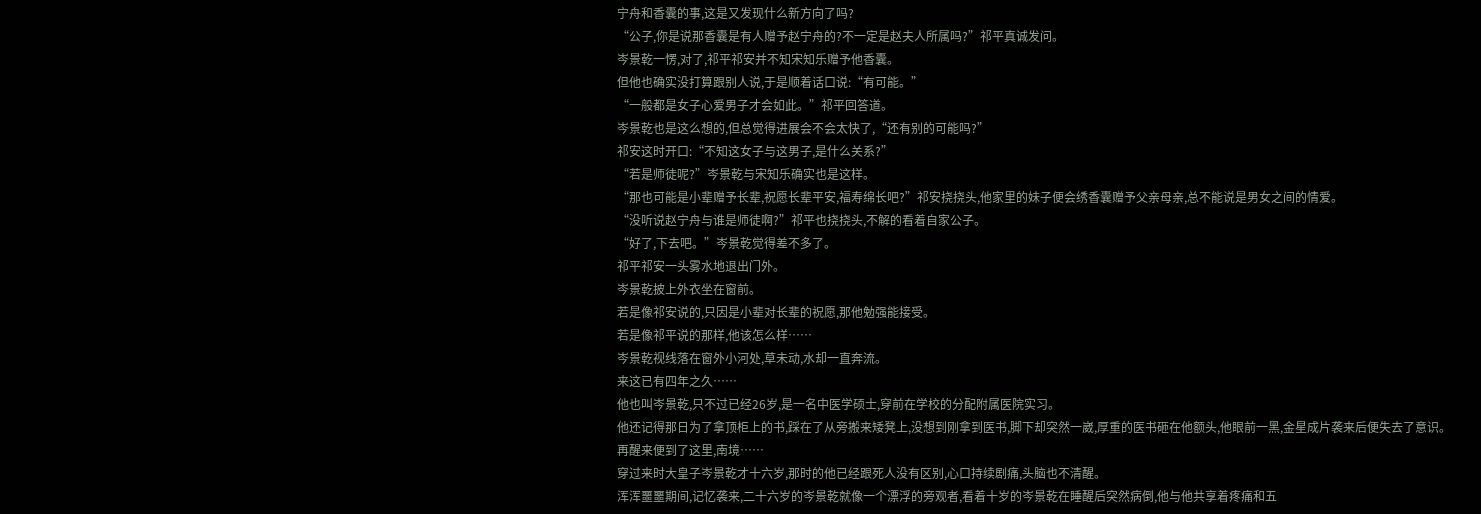宁舟和香囊的事,这是又发现什么新方向了吗?
“公子,你是说那香囊是有人赠予赵宁舟的?不一定是赵夫人所属吗?”祁平真诚发问。
岑景乾一愣,对了,祁平祁安并不知宋知乐赠予他香囊。
但他也确实没打算跟别人说,于是顺着话口说:“有可能。”
“一般都是女子心爱男子才会如此。”祁平回答道。
岑景乾也是这么想的,但总觉得进展会不会太快了,“还有别的可能吗?”
祁安这时开口:“不知这女子与这男子,是什么关系?”
“若是师徒呢?”岑景乾与宋知乐确实也是这样。
“那也可能是小辈赠予长辈,祝愿长辈平安,福寿绵长吧?”祁安挠挠头,他家里的妹子便会绣香囊赠予父亲母亲,总不能说是男女之间的情爱。
“没听说赵宁舟与谁是师徒啊?”祁平也挠挠头,不解的看着自家公子。
“好了,下去吧。”岑景乾觉得差不多了。
祁平祁安一头雾水地退出门外。
岑景乾披上外衣坐在窗前。
若是像祁安说的,只因是小辈对长辈的祝愿,那他勉强能接受。
若是像祁平说的那样,他该怎么样……
岑景乾视线落在窗外小河处,草未动,水却一直奔流。
来这已有四年之久……
他也叫岑景乾,只不过已经26岁,是一名中医学硕士,穿前在学校的分配附属医院实习。
他还记得那日为了拿顶柜上的书,踩在了从旁搬来矮凳上,没想到刚拿到医书,脚下却突然一崴,厚重的医书砸在他额头,他眼前一黑,金星成片袭来后便失去了意识。
再醒来便到了这里,南境……
穿过来时大皇子岑景乾才十六岁,那时的他已经跟死人没有区别,心口持续剧痛,头脑也不清醒。
浑浑噩噩期间,记忆袭来,二十六岁的岑景乾就像一个漂浮的旁观者,看着十岁的岑景乾在睡醒后突然病倒,他与他共享着疼痛和五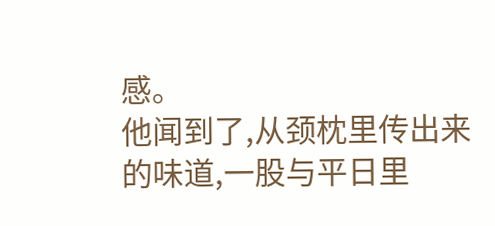感。
他闻到了,从颈枕里传出来的味道,一股与平日里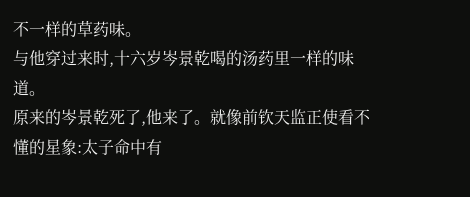不一样的草药味。
与他穿过来时,十六岁岑景乾喝的汤药里一样的味道。
原来的岑景乾死了,他来了。就像前钦天监正使看不懂的星象:太子命中有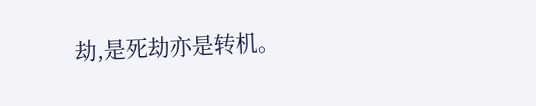劫,是死劫亦是转机。